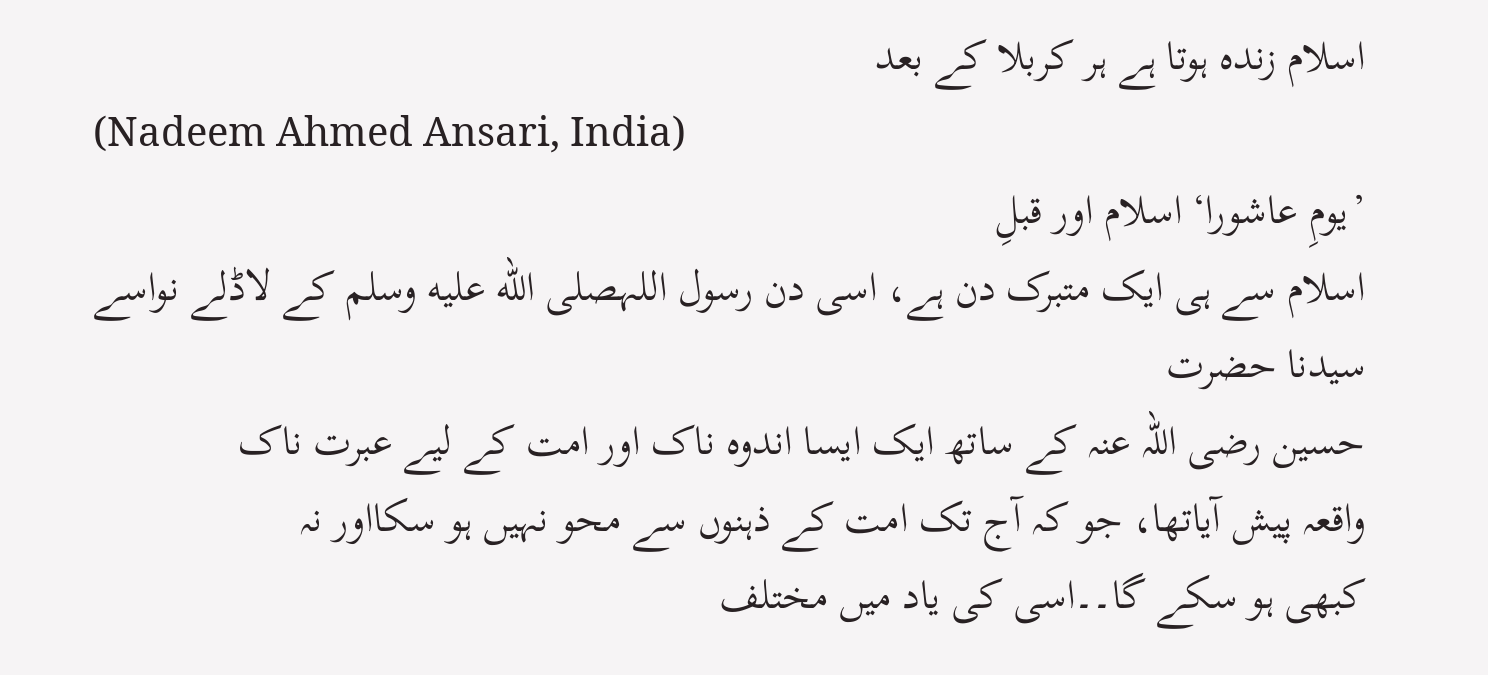اسلام زندہ ہوتا ہے ہر کربلا کے بعد
(Nadeem Ahmed Ansari, India)
’یومِ عاشورا‘ اسلام اور قبلِ
اسلام سے ہی ایک متبرک دن ہے، اسی دن رسول اللہصلى الله عليه وسلم کے لاڈلے نواسے سیدنا حضرت
حسین رضی اللہ عنہ کے ساتھ ایک ایسا اندوہ ناک اور امت کے لیے عبرت ناک
واقعہ پیش آیاتھا، جو کہ آج تک امت کے ذہنوں سے محو نہیں ہو سکااور نہ
کبھی ہو سکے گا۔۔اسی کی یاد میں مختلف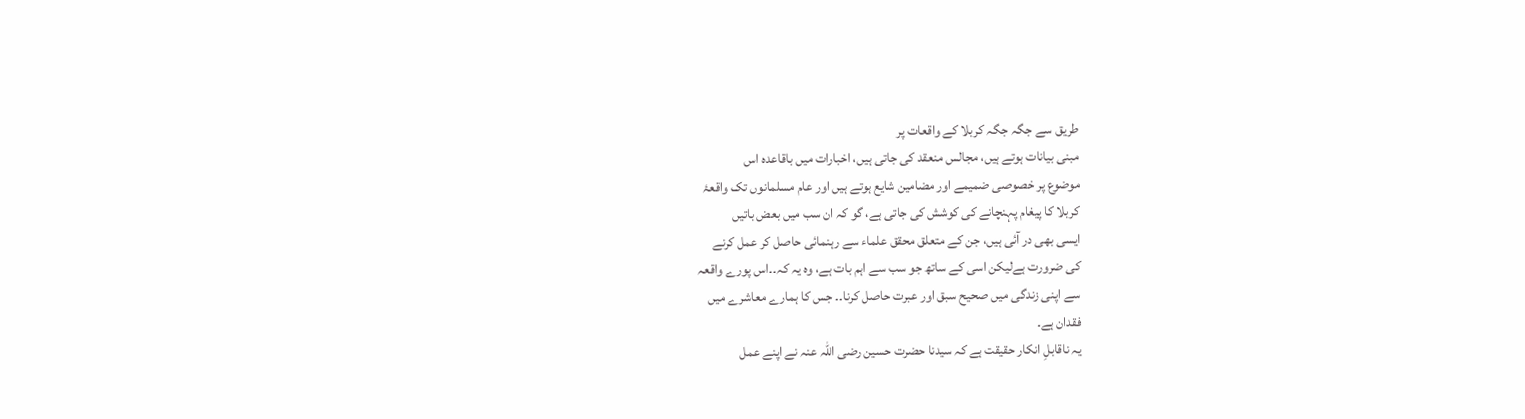طریق سے جگہ جگہ کربلا کے واقعات پر
مبنی بیانات ہوتے ہیں، مجالس منعقد کی جاتی ہیں، اخبارات میں باقاعدہ اس
موضوع پر خصوصی ضمیمے اور مضامین شایع ہوتے ہیں اور عام مسلمانوں تک واقعۂ
کربلا کا پیغام پہنچانے کی کوشش کی جاتی ہے، گو کہ ان سب میں بعض باتیں
ایسی بھی در آئی ہیں، جن کے متعلق محقق علماء سے رہنمائی حاصل کر عمل کرنے
کی ضرورت ہےلیکن اسی کے ساتھ جو سب سے اہم بات ہے، وہ یہ کہ۔۔اس پورے واقعہ
سے اپنی زندگی میں صحیح سبق اور عبرت حاصل کرنا۔۔ جس کا ہمارے معاشرے میں
فقدان ہے۔
یہ ناقابلِ انکار حقیقت ہے کہ سیدنا حضرت حسین رضی اللہ عنہ نے اپنے عمل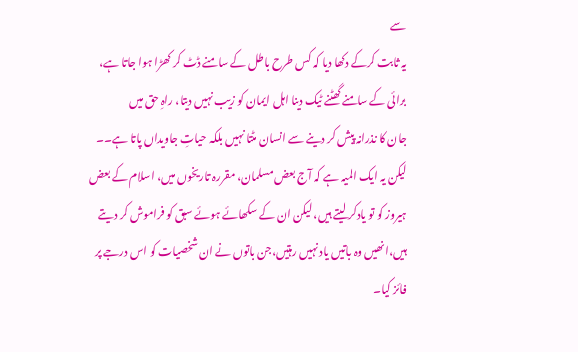سے
یہ ثابت کرکے دکھا دیا کہ کس طرح باطل کے سامنے ڈٹ کر کھڑا ہوا جاتا ہے،
برائی کے سامنے گھٹنے ٹیک دینا اہل ایمان کو زیب نہیں دیتا، راہِ حق میں
جان کا نذرانہ پیش کر دینے سے انسان مٹتا نہیں بلکہ حیاتِ جاویداں پاتا ہے۔۔
لیکن یہ ایک المیہ ہے کہ آج بعض مسلمان، مقررہ تاریخوں میں، اسلام کے بعض
ہیروز کو تو یادکر لیتے ہیں، لیکن ان کے سکھائے ہوئے سبق کو فراموش کر دیتے
ہیں،انھیں وہ باتیں یاد نہیں رہتیں،جن باتوں نے ان شخصیات کو اس درجے پر
فائز کیا۔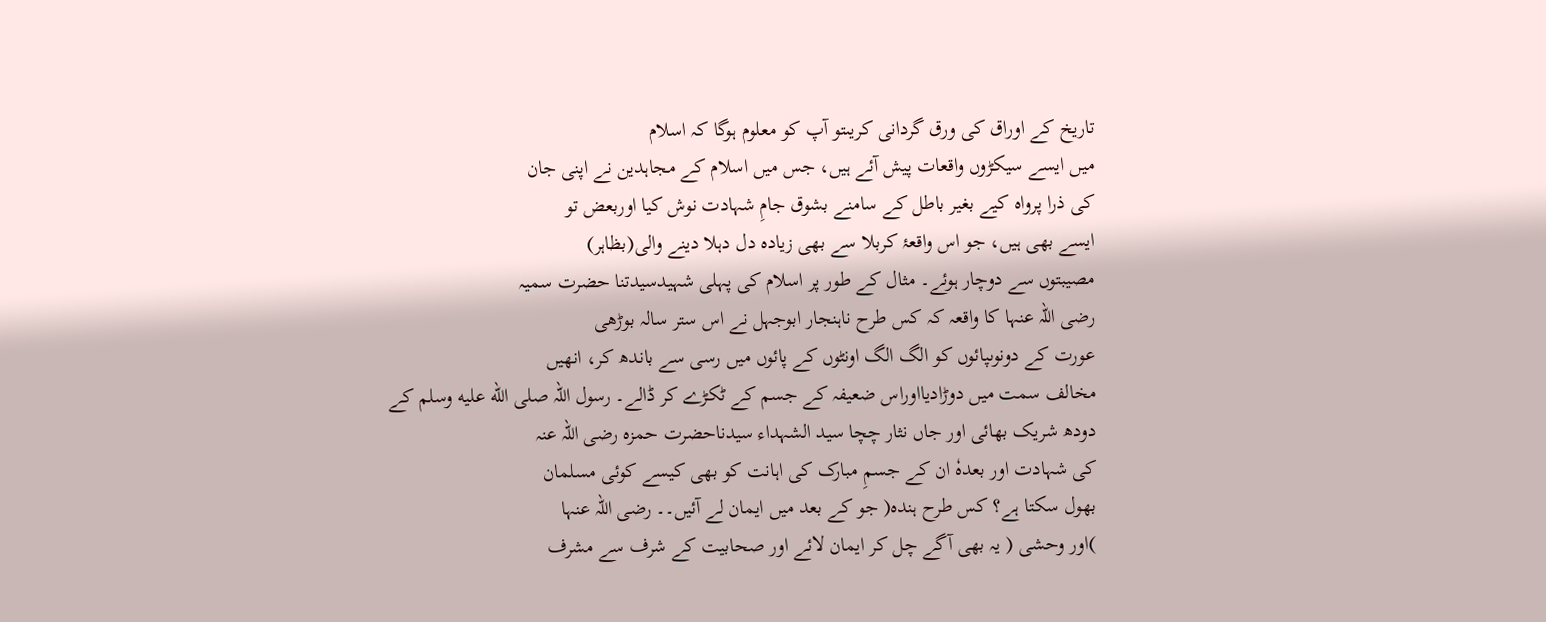تاریخ کے اوراق کی ورق گردانی کریںتو آپ کو معلوم ہوگا کہ اسلام
میں ایسے سیکڑوں واقعات پیش آئے ہیں، جس میں اسلام کے مجاہدین نے اپنی جان
کی ذرا پرواہ کیے بغیر باطل کے سامنے بشوق جامِ شہادت نوش کیا اوربعض تو
ایسے بھی ہیں، جو اس واقعۂ کربلا سے بھی زیادہ دل دہلا دینے والی(بظاہر)
مصیبتوں سے دوچار ہوئے۔ مثال کے طور پر اسلام کی پہلی شہیدسیدتنا حضرت سمیہ
رضی اللہ عنہا کا واقعہ کہ کس طرح ناہنجار ابوجہل نے اس ستر سالہ بوڑھی
عورت کے دونوںپائوں کو الگ الگ اونٹوں کے پائوں میں رسی سے باندھ کر، انھیں
مخالف سمت میں دوڑادیااوراس ضعیفہ کے جسم کے ٹکڑے کر ڈالے۔ رسول اللہ صلى الله عليه وسلم کے
دودھ شریک بھائی اور جاں نثار چچا سید الشہداء سیدناحضرت حمزہ رضی اللہ عنہ
کی شہادت اور بعدہٗ ان کے جسمِ مبارک کی اہانت کو بھی کیسے کوئی مسلمان
بھول سکتا ہے؟ کس طرح ہندہ( جو کے بعد میں ایمان لے آئیں۔۔ رضی اللہ عنہا
)اور وحشی ( یہ بھی آگے چل کر ایمان لائے اور صحابیت کے شرف سے مشرف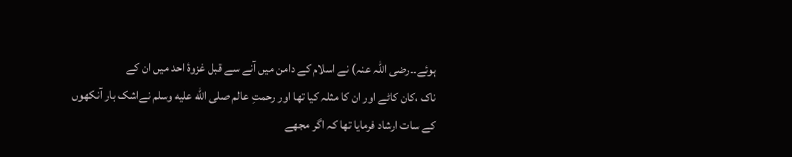ہوئے۔۔رضی اللہ عنہ) نے اسلام کے دامن میں آنے سے قبل غزوۂ احد میں ان کے
ناک ،کان کاٹے اور ان کا مثلہ کیا تھا اور رحمتِ عالم صلى الله عليه وسلم نےاشک بار آنکھوں
کے سات ارشاد فرمایا تھا کہ اگر مجھے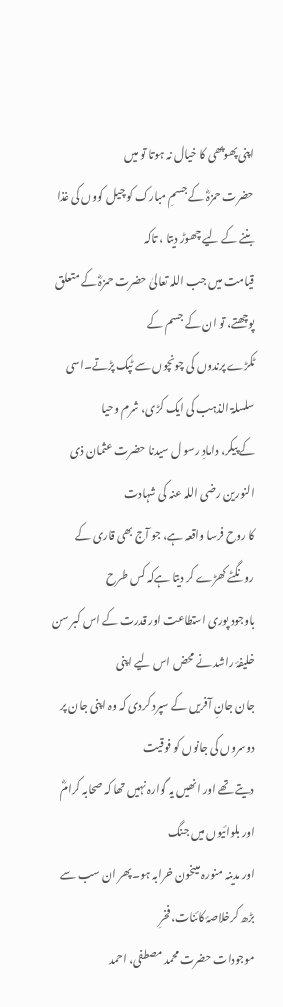اپنی پھوپھی کا خیال نہ ہوتا تو میں
حضرت حمزہؓ کے جسمِ مبارک کو چیل کووں کی غذا بننے کے لیے چھوڑ دیتا ، تاکہ
قیامت میں جب اللہ تعالیٰ حضرت حمزہؓ کے متعلق پوچھتے، تو ان کے جسم کے
ٹکڑے پرندوں کی چونچوں سے ٹپک پڑتے۔اسی سلسلۃ الذہب کی ایک کڑی، شرم وحیا
کے پیکر، دامادِ رسو ل سیدنا حضرت عثمان ذی النورین رضی اللہ عنہ کی شہادت
کا روح فرسا واقعہ ہے، جو آج بھی قاری کے رونگٹے کھڑے کر دیتا ہےکہ کس طرح
باوجود پوری استطاعت اور قدرت کے اس کبر سن خلیفۂ راشد نے محض اس لیے اپنی
جان جانِ آفریں کے سپرد کردی کہ وہ اپنی جان پر دوسروں کی جانوں کو فوقیت
دیتے تھے اور انھیں یہ گوارہ نہیں تھا کہ صحابہ کرامؓ اور بلوائیوں میں جنگ
اور مدینہ منورہ میںخون خرابہ ہو۔پھر ان سب سے بڑھ کرخلاصۂ کائنات، فخرِ
موجودات حضرت محمد مصطفی، احمد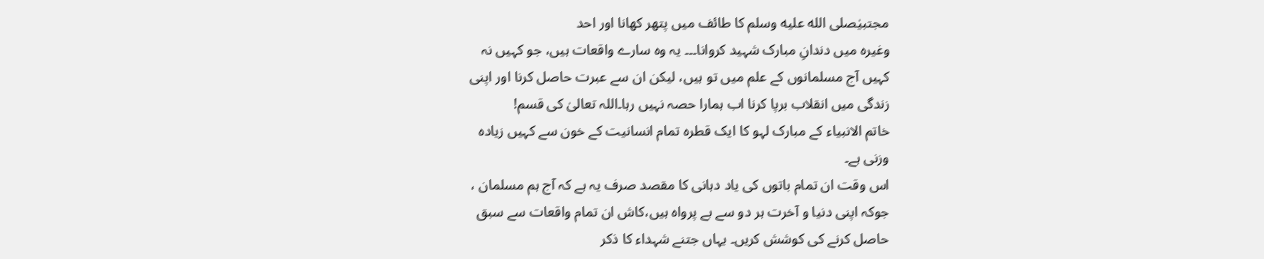مجتبیٰصلى الله عليه وسلم کا طائف میں پتھر کھانا اور احد
وغیرہ میں دندانِ مبارک شہید کروانا۔۔۔ یہ وہ سارے واقعات ہیں، جو کہیں نہ
کہیں آج مسلمانوں کے علم میں تو ہیں، لیکن ان سے عبرت حاصل کرنا اور اپنی
زندگی میں انقلاب برپا کرنا اب ہمارا حصہ نہیں رہا۔اللہ تعالیٰ کی قسم!
خاتم الانبیاء کے مبارک لہو کا ایک قطرہ تمام انسانیت کے خون سے کہیں زیادہ
وزنی ہے۔
اس وقت ان تمام باتوں کی یاد دہانی کا مقصد صرف یہ ہے کہ آج ہم مسلمان ،
جوکہ اپنی دنیا و آخرت ہر دو سے بے پرواہ ہیں،کاش ان تمام واقعات سے سبق
حاصل کرنے کی کوشش کریں۔ یہاں جتنے شہداء کا ذکر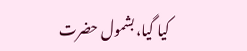کیا گیا، بشمول حضرت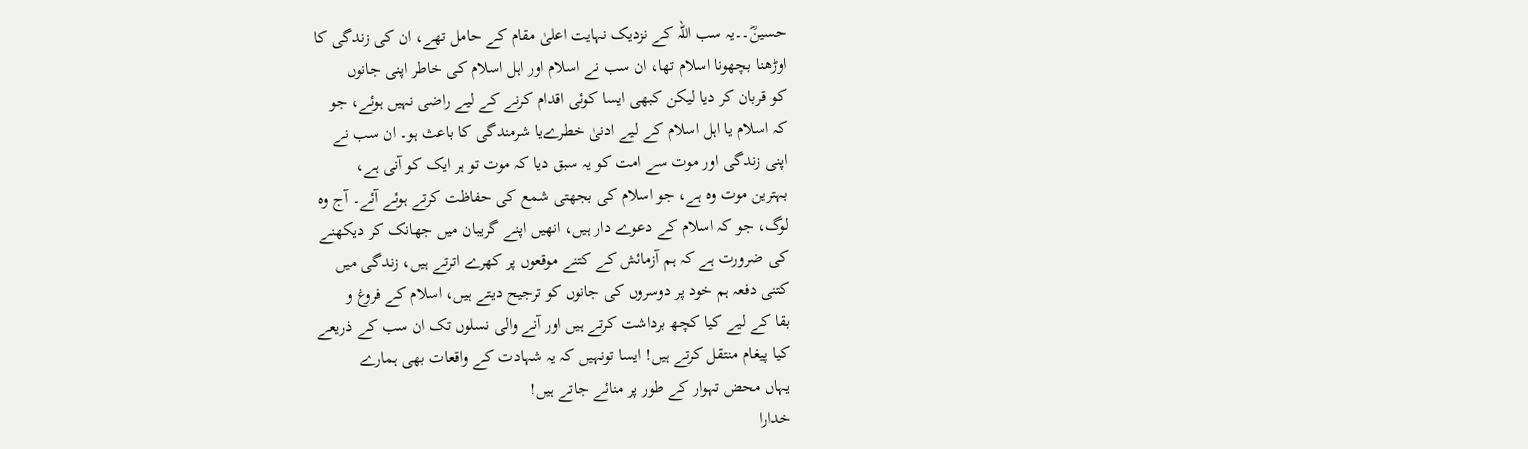حسینؓ۔۔یہ سب اللہ کے نزدیک نہایت اعلیٰ مقام کے حامل تھے، ان کی زندگی کا
اوڑھنا بچھونا اسلام تھا، ان سب نے اسلام اور اہل اسلام کی خاطر اپنی جانوں
کو قربان کر دیا لیکن کبھی ایسا کوئی اقدام کرنے کے لیے راضی نہیں ہوئے، جو
کہ اسلام یا اہل اسلام کے لیے ادنیٰ خطرےیا شرمندگی کا باعث ہو۔ ان سب نے
اپنی زندگی اور موت سے امت کو یہ سبق دیا کہ موت تو ہر ایک کو آنی ہے،
بہترین موت وہ ہے، جو اسلام کی بجھتی شمع کی حفاظت کرتے ہوئے آئے۔ آج وہ
لوگ، جو کہ اسلام کے دعوے دار ہیں، انھیں اپنے گریبان میں جھانک کر دیکھنے
کی ضرورت ہے کہ ہم آزمائش کے کتنے موقعوں پر کھرے اترتے ہیں، زندگی میں
کتنی دفعہ ہم خود پر دوسروں کی جانوں کو ترجیح دیتے ہیں، اسلام کے فروغ و
بقا کے لیے کیا کچھ برداشت کرتے ہیں اور آنے والی نسلوں تک ان سب کے ذریعے
کیا پیغام منتقل کرتے ہیں! ایسا تونہیں کہ یہ شہادت کے واقعات بھی ہمارے
یہاں محض تہوار کے طور پر منائے جاتے ہیں!
خدارا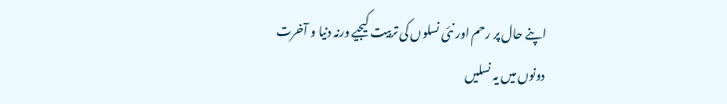اپنے حال پر رحم اور نئی نسلوں کی تربیت کیجیے ورنہ دنیا و آخرت
دونوں میں یہ نسلیں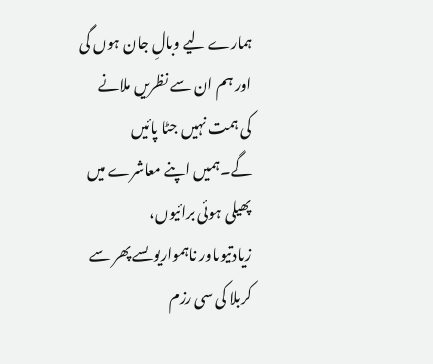ہمارے لیے وبالِ جان ہوں گی اور ہم ان سے نظریں ملانے
کی ہمت نہیں جٹا پائیں گے۔ہمیں اپنے معاشرے میں پھیلی ہوئی برائیوں،
زیادتیوںاور ناہمواریوںسے پھر سے کربلا کی سی رزم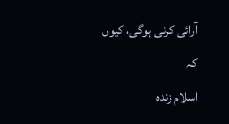آرائی کرنی ہوگی، کیوں
کہ
اسلام زندہ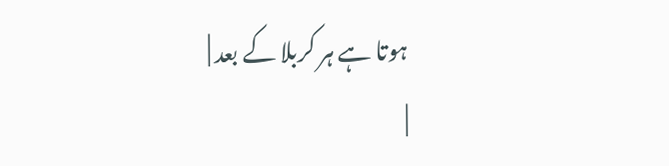ہوتا ہے ہر کربلا کے بعد |
|